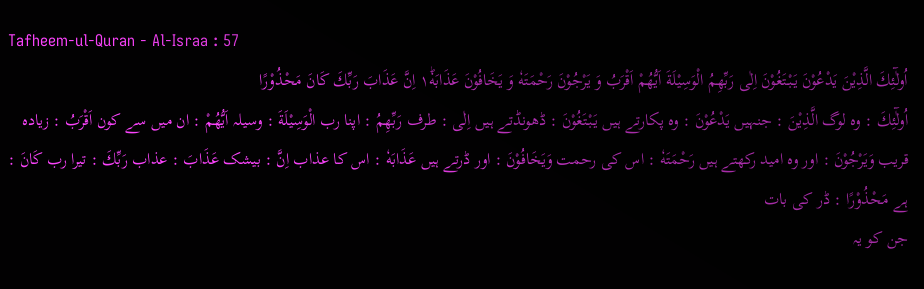Tafheem-ul-Quran - Al-Israa : 57
اُولٰٓئِكَ الَّذِیْنَ یَدْعُوْنَ یَبْتَغُوْنَ اِلٰى رَبِّهِمُ الْوَسِیْلَةَ اَیُّهُمْ اَقْرَبُ وَ یَرْجُوْنَ رَحْمَتَهٗ وَ یَخَافُوْنَ عَذَابَهٗ١ؕ اِنَّ عَذَابَ رَبِّكَ كَانَ مَحْذُوْرًا
اُولٰٓئِكَ : وہ لوگ الَّذِيْنَ : جنہیں يَدْعُوْنَ : وہ پکارتے ہیں يَبْتَغُوْنَ : ڈھونڈتے ہیں اِلٰى : طرف رَبِّهِمُ : اپنا رب الْوَسِيْلَةَ : وسیلہ اَيُّهُمْ : ان میں سے کون اَقْرَبُ : زیادہ قریب وَيَرْجُوْنَ : اور وہ امید رکھتے ہیں رَحْمَتَهٗ : اس کی رحمت وَيَخَافُوْنَ : اور ڈرتے ہیں عَذَابَهٗ : اس کا عذاب اِنَّ : بیشک عَذَابَ : عذاب رَبِّكَ : تیرا رب كَانَ : ہے مَحْذُوْرًا : ڈر کی بات
جن کو یہ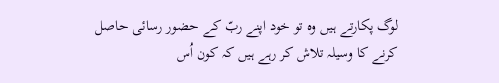لوگ پکارتے ہیں وہ تو خود اپنے ربّ کے حضور رسائی حاصل کرنے کا وسیلہ تلاش کر رہے ہیں کہ کون اُس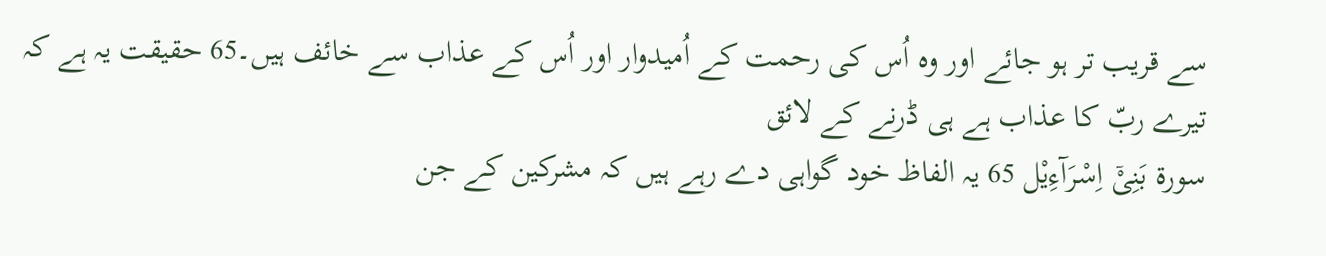سے قریب تر ہو جائے اور وہ اُس کی رحمت کے اُمیدوار اور اُس کے عذاب سے خائف ہیں۔65 حقیقت یہ ہے کہ تیرے ربّ کا عذاب ہے ہی ڈرنے کے لائق
سورة بَنِیْۤ اِسْرَآءِیْل 65 یہ الفاظ خود گواہی دے رہے ہیں کہ مشرکین کے جن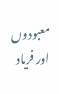معبودوں اور فریاد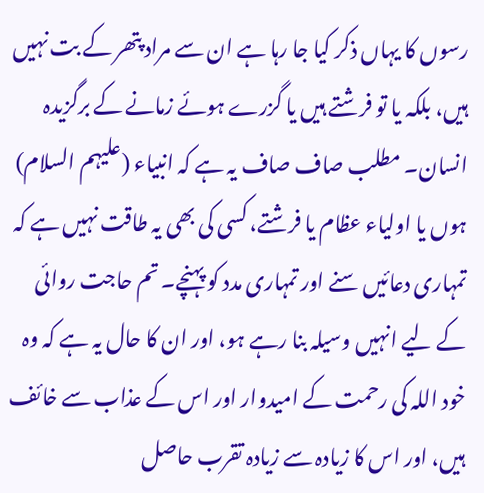رسوں کا یہاں ذکر کیا جا رہا ہے ان سے مراد پتھر کے بت نہیں ہیں، بلکہ یا تو فرشتے ہیں یا گزرے ہوئے زمانے کے برگزیدہ انسان۔ مطلب صاف صاف یہ ہے کہ انبیاء (علیہم السلام) ہوں یا اولیاء عظام یا فرشتے، کسی کی بھی یہ طاقت نہیں ہے کہ تمہاری دعائیں سنے اور تمہاری مدد کو پہنچے۔ تم حاجت روائی کے لیے انہیں وسیلہ بنا رہے ہو، اور ان کا حال یہ ہے کہ وہ خود اللہ کی رحمت کے امیدوار اور اس کے عذاب سے خائف ہیں، اور اس کا زیادہ سے زیادہ تقرب حاصل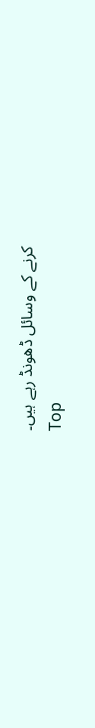کرنے کے وسائل ڈھونڈ رہے ہیں۔
Top